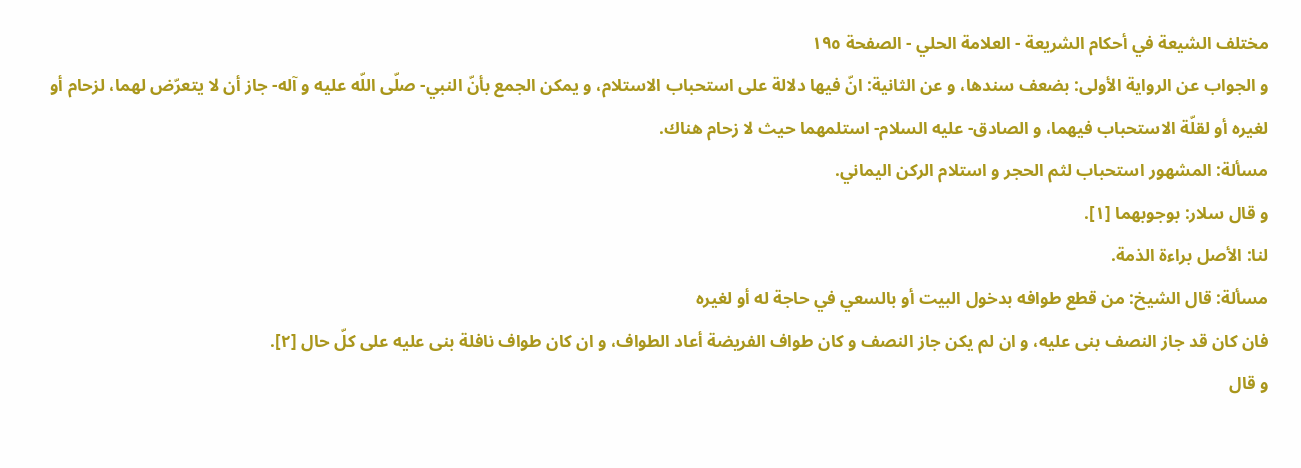مختلف الشيعة في أحكام الشريعة - العلامة الحلي - الصفحة ١٩٥
و الجواب عن الرواية الأولى: بضعف سندها، و عن الثانية: انّ فيها دلالة على استحباب الاستلام، و يمكن الجمع بأنّ النبي- صلّى اللّه عليه و آله- جاز أن لا يتعرّض لهما، لزحام أو لغيره أو لقلّة الاستحباب فيهما، و الصادق- عليه السلام- استلمهما حيث لا زحام هناك.
مسألة: المشهور استحباب لثم الحجر و استلام الركن اليماني.
و قال سلار: بوجوبهما [١].
لنا: الأصل براءة الذمة.
مسألة: قال الشيخ: من قطع طوافه بدخول البيت أو بالسعي في حاجة له أو لغيره
فان كان قد جاز النصف بنى عليه، و ان لم يكن جاز النصف و كان طواف الفريضة أعاد الطواف، و ان كان طواف نافلة بنى عليه على كلّ حال [٢].
و قال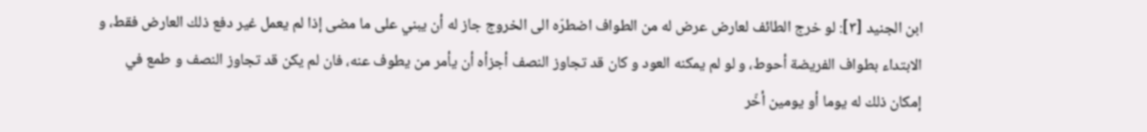ابن الجنيد [٣]: لو خرج الطائف لعارض عرض له من الطواف اضطرّه الى الخروج جاز له أن يبني على ما مضى إذا لم يعمل غير دفع ذلك العارض فقط، و الابتداء بطواف الفريضة أحوط، و لو لم يمكنه العود و كان قد تجاوز النصف أجزأه أن يأمر من يطوف عنه، فان لم يكن قد تجاوز النصف و طمع في إمكان ذلك له يوما أو يومين أخّر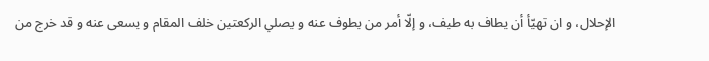الإحلال، و ان تهيّأ أن يطاف به طيف، و إلّا أمر من يطوف عنه و يصلي الركعتين خلف المقام و يسعى عنه و قد خرج من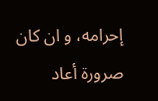إحرامه، و ان كان صرورة أعاد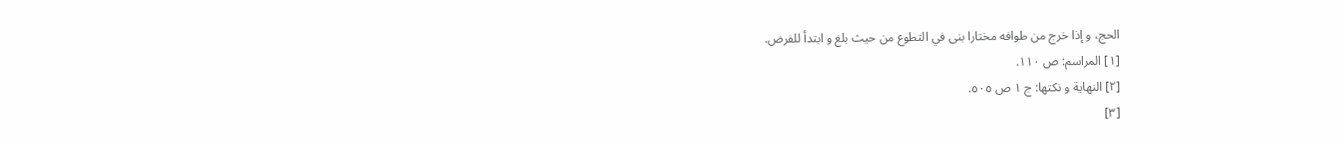الحج، و إذا خرج من طوافه مختارا بنى في التطوع من حيث بلغ و ابتدأ للفرض.
[١] المراسم: ص ١١٠.
[٢] النهاية و نكتها: ج ١ ص ٥٠٥.
[٣]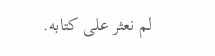لم نعثر على كتابه.